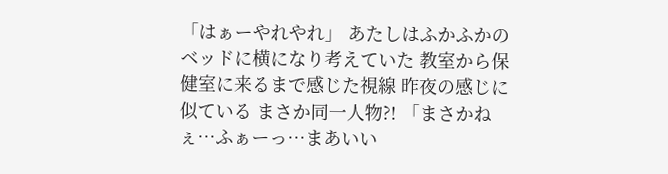「はぁーやれやれ」 あたしはふかふかのベッドに横になり考えていた 教室から保健室に来るまで感じた視線 昨夜の感じに似ている まさか同一人物?! 「まさかねぇ…ふぁーっ…まあいい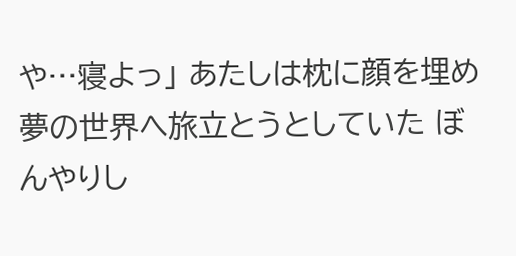や…寝よっ」 あたしは枕に顔を埋め夢の世界へ旅立とうとしていた ぼんやりし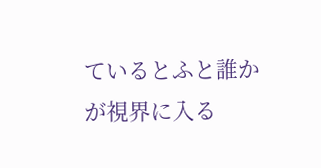ているとふと誰かが視界に入る